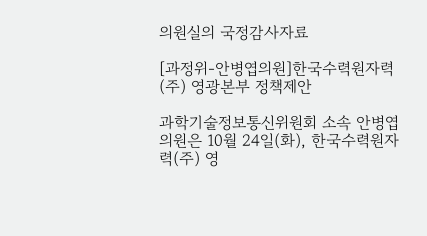의원실의 국정감사자료

[과정위-안병엽의원]한국수력원자력(주) 영광본부 정책제안

과학기술정보통신위원회 소속 안병엽 의원은 10월 24일(화), 한국수력원자력(주) 영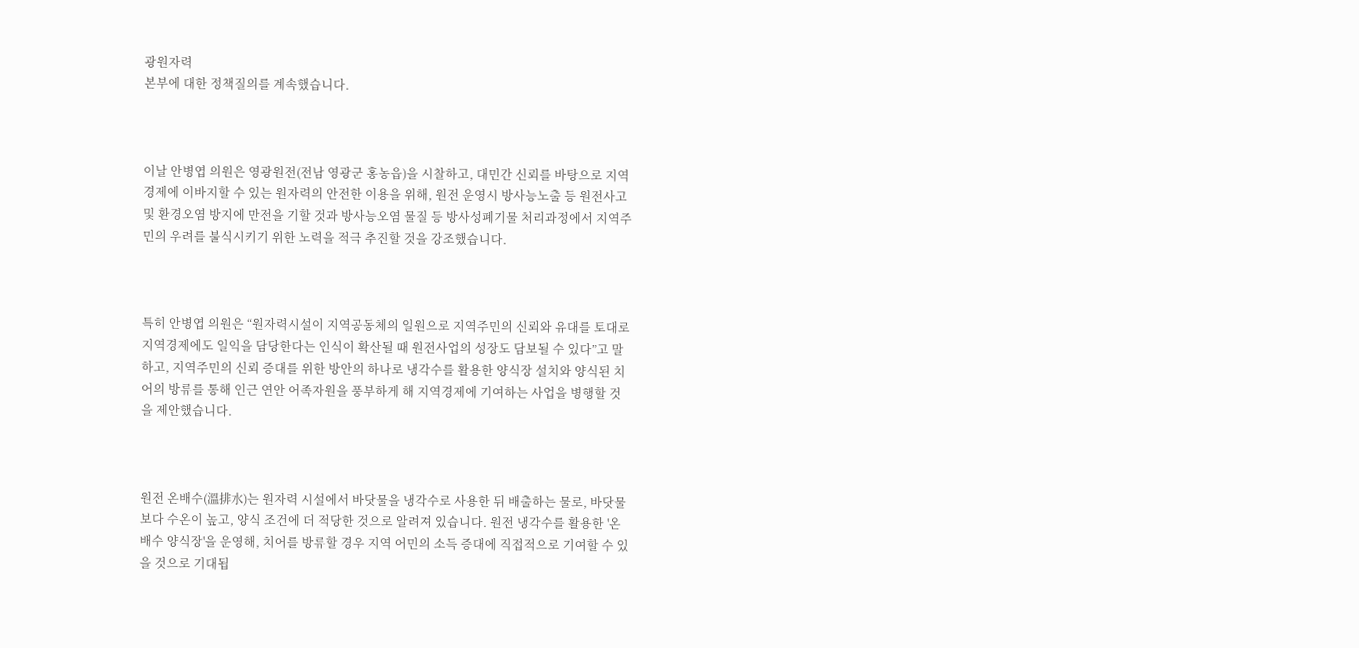광원자력
본부에 대한 정책질의를 계속했습니다.



이날 안병엽 의원은 영광원전(전남 영광군 홍농읍)을 시찰하고, 대민간 신뢰를 바탕으로 지역
경제에 이바지할 수 있는 원자력의 안전한 이용을 위해, 원전 운영시 방사능노출 등 원전사고
및 환경오염 방지에 만전을 기할 것과 방사능오염 물질 등 방사성폐기물 처리과정에서 지역주
민의 우려를 불식시키기 위한 노력을 적극 추진할 것을 강조했습니다.



특히 안병엽 의원은 “원자력시설이 지역공동체의 일원으로 지역주민의 신뢰와 유대를 토대로
지역경제에도 일익을 담당한다는 인식이 확산될 때 원전사업의 성장도 담보될 수 있다”고 말
하고, 지역주민의 신뢰 증대를 위한 방안의 하나로 냉각수를 활용한 양식장 설치와 양식된 치
어의 방류를 통해 인근 연안 어족자원을 풍부하게 해 지역경제에 기여하는 사업을 병행할 것
을 제안했습니다.



원전 온배수(溫排水)는 원자력 시설에서 바닷물을 냉각수로 사용한 뒤 배출하는 물로, 바닷물
보다 수온이 높고, 양식 조건에 더 적당한 것으로 알려져 있습니다. 원전 냉각수를 활용한 '온
배수 양식장'을 운영해, 치어를 방류할 경우 지역 어민의 소득 증대에 직접적으로 기여할 수 있
을 것으로 기대됩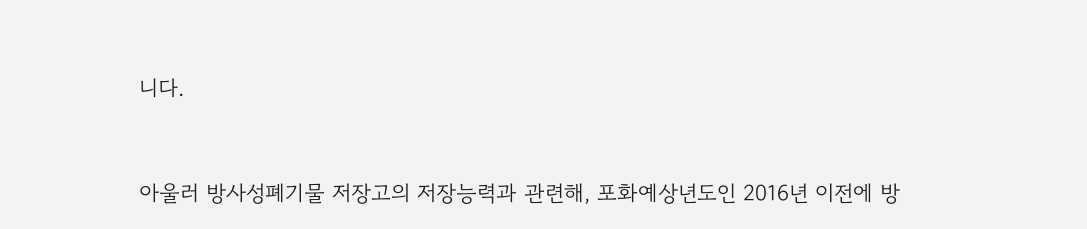니다.



아울러 방사성폐기물 저장고의 저장능력과 관련해, 포화예상년도인 2016년 이전에 방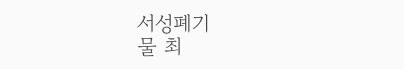서성폐기
물 최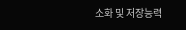소화 및 저장능력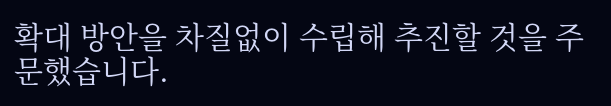확대 방안을 차질없이 수립해 추진할 것을 주문했습니다.